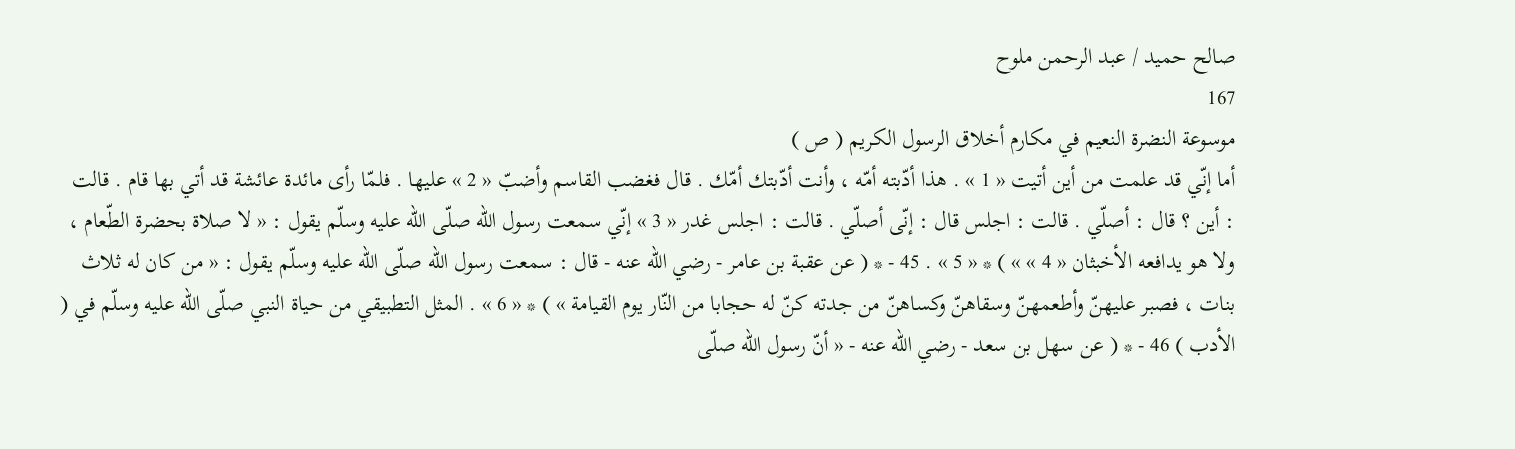صالح حميد / عبد الرحمن ملوح
167
موسوعة النضرة النعيم في مكارم أخلاق الرسول الكريم ( ص )
أما إنّي قد علمت من أين أتيت « 1 » . هذا أدّبته أمّه ، وأنت أدّبتك أمّك . قال فغضب القاسم وأضبّ « 2 » عليها . فلمّا رأى مائدة عائشة قد أتي بها قام . قالت : أين ؟ قال : أصلّي . قالت : اجلس قال : إنّى أصلّي . قالت : اجلس غدر « 3 » إنّي سمعت رسول اللّه صلّى اللّه عليه وسلّم يقول : « لا صلاة بحضرة الطّعام ، ولا هو يدافعه الأخبثان « 4 » » ) * « 5 » . 45 - * ( عن عقبة بن عامر - رضي اللّه عنه - قال : سمعت رسول اللّه صلّى اللّه عليه وسلّم يقول : « من كان له ثلاث بنات ، فصبر عليهنّ وأطعمهنّ وسقاهنّ وكساهنّ من جدته كنّ له حجابا من النّار يوم القيامة » ) * « 6 » . المثل التطبيقي من حياة النبي صلّى اللّه عليه وسلّم في ( الأدب ) 46 - * ( عن سهل بن سعد - رضي اللّه عنه - « أنّ رسول اللّه صلّى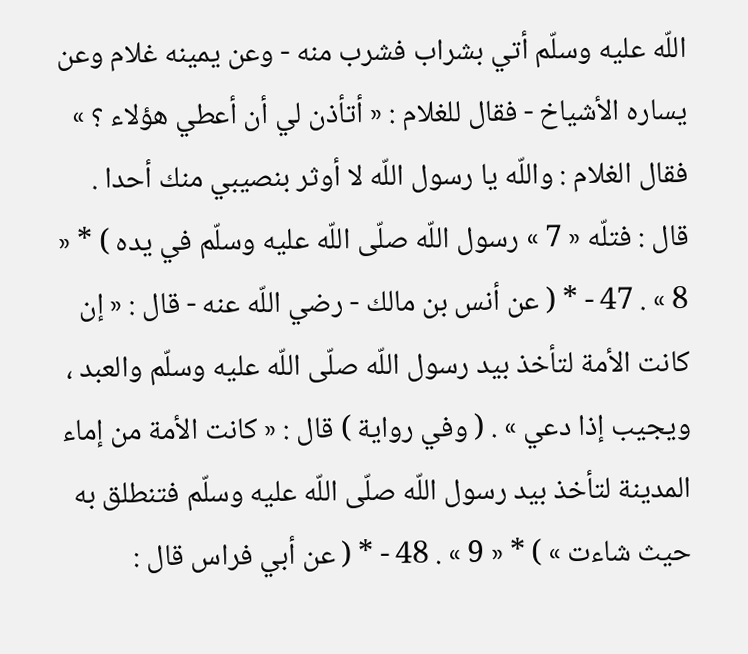اللّه عليه وسلّم أتي بشراب فشرب منه - وعن يمينه غلام وعن يساره الأشياخ - فقال للغلام : « أتأذن لي أن أعطي هؤلاء ؟ » فقال الغلام : واللّه يا رسول اللّه لا أوثر بنصيبي منك أحدا . قال : فتلّه « 7 » رسول اللّه صلّى اللّه عليه وسلّم في يده ) * « 8 » . 47 - * ( عن أنس بن مالك - رضي اللّه عنه - قال : « إن كانت الأمة لتأخذ بيد رسول اللّه صلّى اللّه عليه وسلّم والعبد ، ويجيب إذا دعي » . ( وفي رواية ) قال : « كانت الأمة من إماء المدينة لتأخذ بيد رسول اللّه صلّى اللّه عليه وسلّم فتنطلق به حيث شاءت » ) * « 9 » . 48 - * ( عن أبي فراس قال :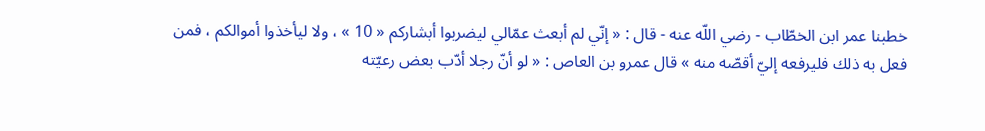خطبنا عمر ابن الخطّاب - رضي اللّه عنه - قال : « إنّي لم أبعث عمّالي ليضربوا أبشاركم « 10 » ، ولا ليأخذوا أموالكم ، فمن فعل به ذلك فليرفعه إليّ أقصّه منه » قال عمرو بن العاص : « لو أنّ رجلا أدّب بعض رعيّته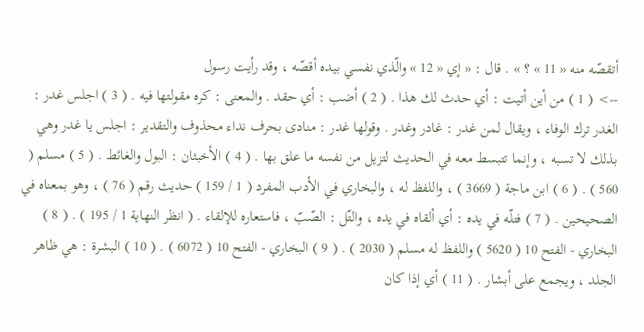أتقصّه منه « 11 » ؟ » . قال : « إي « 12 » والّذي نفسي بيده أقصّه ، وقد رأيت رسول
--> ( 1 ) من أين أتيت : أي حدث لك هذا . ( 2 ) أضب : أي حقد . والمعنى : كره مقولتها فيه . ( 3 ) اجلس غدر : الغدر ترك الوفاء ، ويقال لمن غدر : غادر وغدر . وقولها غدر : منادى بحرف نداء محذوف والتقدير : اجلس يا غدر وهي بذلك لا تسبه ، وإنما تتبسط معه في الحديث لتزيل من نفسه ما علق بها . ( 4 ) الأخبثان : البول والغائط . ( 5 ) مسلم ( 560 ) . ( 6 ) ابن ماجة ( 3669 ) ، واللفظ له ، والبخاري في الأدب المفرد ( 1 / 159 ) حديث رقم ( 76 ) ، وهو بمعناه في الصحيحين . ( 7 ) فتلّه في يده : أي ألقاه في يده ، والتّل : الصّبّ ، فاستعاره للإلقاء . ( انظر النهاية 1 / 195 ) . ( 8 ) البخاري - الفتح 10 ( 5620 ) واللفظ له مسلم ( 2030 ) . ( 9 ) البخاري - الفتح 10 ( 6072 ) . ( 10 ) البشرة : هي ظاهر الجلد ، ويجمع على أبشار . ( 11 ) أي إذا كان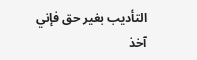التأديب بغير حق فإني آخذ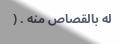له بالقصاص منه . (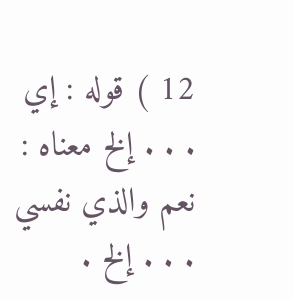12 ) قوله : إي . . . إلخ معناه : نعم والذي نفسي . . . إلخ .